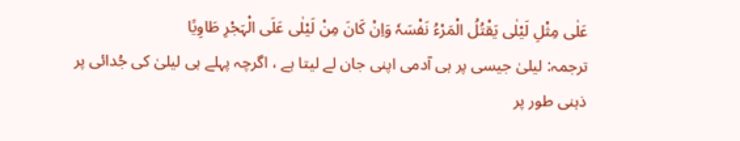عَلٰی مِثْلِ لَیْلٰی یَقْتُلُ الْمَرْءُ نَفْسَہٗ وَاِنْ کَانَ مِنْ لَیْلٰی عَلَی الْہَجْرِ طَاوِیًا
ترجمہ: لیلیٰ جیسی پر ہی آدمی اپنی جان لے لیتا ہے ، اگرچہ پہلے ہی لیلیٰ کی جُدائی پر ذہنی طور پر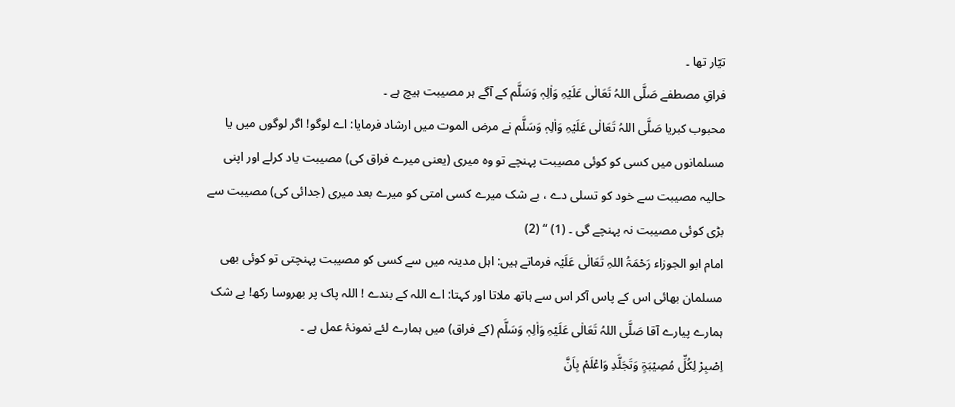تیّار تھا ۔
فراقِ مصطفے صَلَّی اللہُ تَعَالٰی عَلَیْہِ وَاٰلِہٖ وَسَلَّم کے آگے ہر مصیبت ہیچ ہے ۔
محبوب کبریا صَلَّی اللہُ تَعَالٰی عَلَیْہِ وَاٰلِہٖ وَسَلَّم نے مرض الموت میں ارشاد فرمایا: اے لوگو! اگر لوگوں میں یا مسلمانوں میں کسی کو کوئی مصیبت پہنچے تو وہ میری (یعنی میرے فراق کی) مصیبت یاد کرلے اور اپنی حالیہ مصیبت سے خود کو تسلی دے ، بے شک میرے کسی امتی کو میرے بعد میری (جدائی کی) مصیبت سے بڑی کوئی مصیبت نہ پہنچے گی ۔ (1) “ (2)
امام ابو الجوزاء رَحْمَۃُ اللہِ تَعَالٰی عَلَیْہ فرماتے ہیں: اہل مدینہ میں سے کسی کو مصیبت پہنچتی تو کوئی بھی مسلمان بھائی اس کے پاس آکر اس سے ہاتھ ملاتا اور کہتا: اے اللہ کے بندے ! اللہ پاک پر بھروسا رکھ! بے شک ہمارے پیارے آقا صَلَّی اللہُ تَعَالٰی عَلَیْہِ وَاٰلِہٖ وَسَلَّم (کے فراق) میں ہمارے لئے نمونۂ عمل ہے ۔
اِصْبِرْ لِکُلِّ مُصِیْبَۃٍ وَتَجَلَّدِ وَاعْلَمْ بِاَنَّ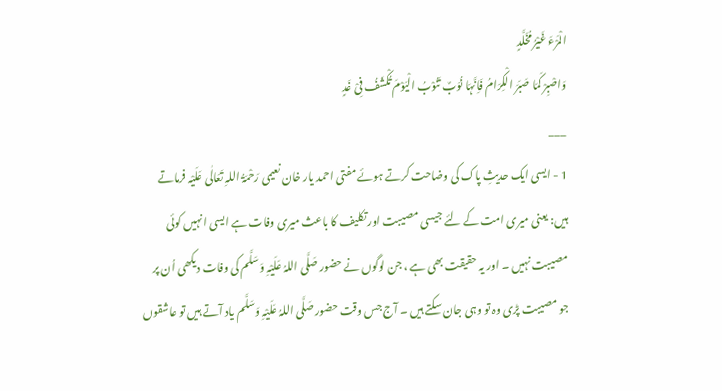الْمَرْءَ غَیْرُ مُخَلَّدٍ
وَاصْبِرْ کَمَا صَبَرَ الْکِرَامُ فَاِنَّہَا نُوَبٌ تَنُوْبُ الْیَوْمَ تُکْشَفُ فِیْ غَدٍ
___
1 - ایسی ایک حدیثِ پاک کی وضاحت کرتے ہوئے مفتی احمد یار خان نعیمی رَحْمَۃُ اللہِ تَعَالٰی عَلَیْہ فرماتے ہیں: یعنی میری امت کے لئے جیسی مصیبت اور تکلیف کا باعث میری وفات ہے ایسی انہیں کوئی مصیبت نہیں ۔ اور یہ حقیقت بھی ہے ، جن لوگوں نے حضور صَلَّی اللہُ عَلَیْہِ وَسَلَّم کی وفات دیکھی اُن پر جو مصیبت پڑی وہ تو وہی جان سکتے ہیں ۔ آج جس وقت حضور صَلَّی اللہُ عَلَیْہِ وَسَلَّم یاد آتے ہیں تو عاشقوں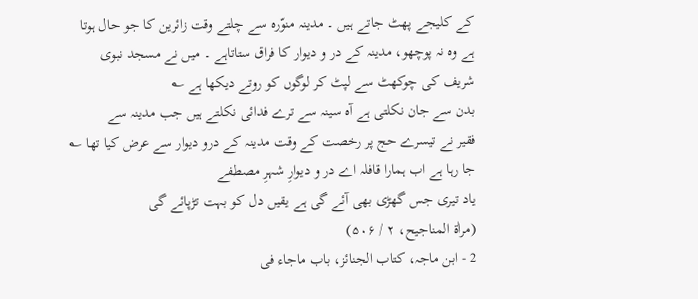کے کلیجے پھٹ جاتے ہیں ۔ مدینہ منوّرہ سے چلتے وقت زائرین کا جو حال ہوتا ہے وہ نہ پوچھو، مدینہ کے در و دیوار کا فراق ستاتاہے ۔ میں نے مسجد نبوی شریف کی چوکھٹ سے لپٹ کر لوگوں کو روتے دیکھا ہے ؎
بدن سے جان نکلتی ہے آہ سینہ سے ترے فدائی نکلتے ہیں جب مدینہ سے
فقیر نے تیسرے حج پر رخصت کے وقت مدینہ کے درو دیوار سے عرض کیا تھا ؎
جا رہا ہے اب ہمارا قافلہ اے در و دیوارِ شہرِ مصطفے
یاد تیری جس گھڑی بھی آئے گی ہے یقیں دل کو بہت تڑپائے گی
(مراٰۃ المناجیح، ۲ / ۵۰۶)
2 - ابن ماجہ، کتاب الجنائز، باب ماجاء فی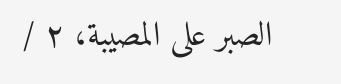الصبر علی المصیبة، ۲ /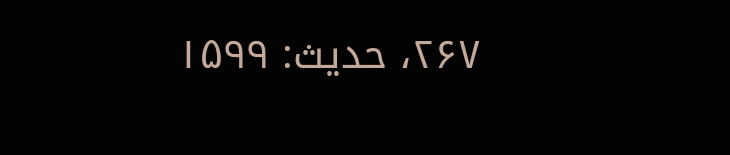۲۶۷، حدیث: ۱۵۹۹